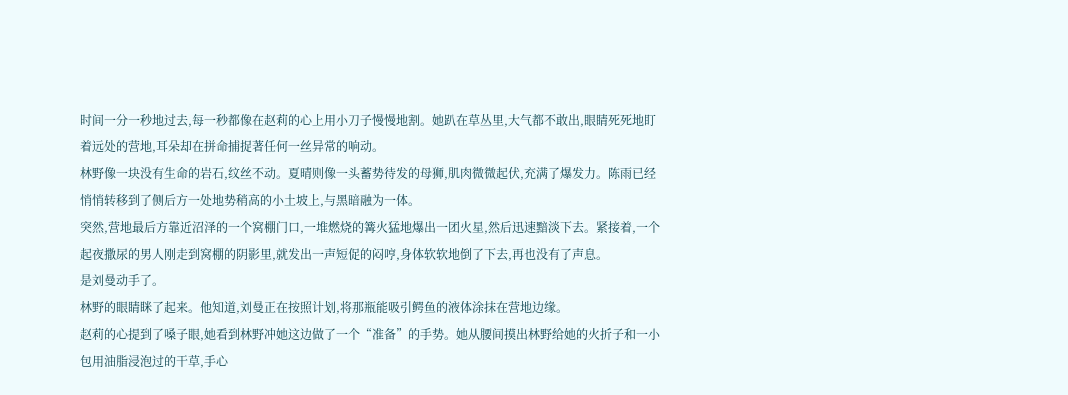时间一分一秒地过去,每一秒都像在赵莉的心上用小刀子慢慢地割。她趴在草丛里,大气都不敢出,眼睛死死地盯着远处的营地,耳朵却在拼命捕捉著任何一丝异常的响动。
林野像一块没有生命的岩石,纹丝不动。夏晴则像一头蓄势待发的母狮,肌肉微微起伏,充满了爆发力。陈雨已经悄悄转移到了侧后方一处地势稍高的小土坡上,与黑暗融为一体。
突然,营地最后方靠近沼泽的一个窝棚门口,一堆燃烧的篝火猛地爆出一团火星,然后迅速黯淡下去。紧接着,一个起夜撒尿的男人刚走到窝棚的阴影里,就发出一声短促的闷哼,身体软软地倒了下去,再也没有了声息。
是刘曼动手了。
林野的眼睛眯了起来。他知道,刘曼正在按照计划,将那瓶能吸引鳄鱼的液体涂抹在营地边缘。
赵莉的心提到了嗓子眼,她看到林野冲她这边做了一个“准备”的手势。她从腰间摸出林野给她的火折子和一小包用油脂浸泡过的干草,手心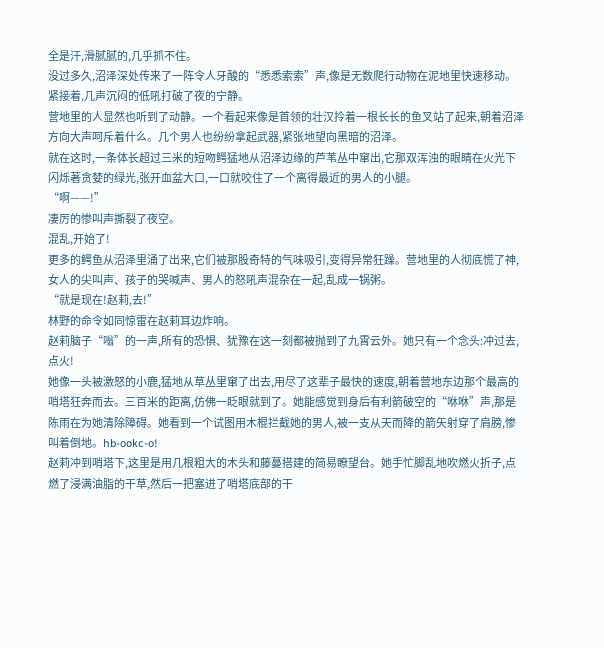全是汗,滑腻腻的,几乎抓不住。
没过多久,沼泽深处传来了一阵令人牙酸的“悉悉索索”声,像是无数爬行动物在泥地里快速移动。紧接着,几声沉闷的低吼打破了夜的宁静。
营地里的人显然也听到了动静。一个看起来像是首领的壮汉拎着一根长长的鱼叉站了起来,朝着沼泽方向大声呵斥着什么。几个男人也纷纷拿起武器,紧张地望向黑暗的沼泽。
就在这时,一条体长超过三米的短吻鳄猛地从沼泽边缘的芦苇丛中窜出,它那双浑浊的眼睛在火光下闪烁著贪婪的绿光,张开血盆大口,一口就咬住了一个离得最近的男人的小腿。
“啊——!”
凄厉的惨叫声撕裂了夜空。
混乱,开始了!
更多的鳄鱼从沼泽里涌了出来,它们被那股奇特的气味吸引,变得异常狂躁。营地里的人彻底慌了神,女人的尖叫声、孩子的哭喊声、男人的怒吼声混杂在一起,乱成一锅粥。
“就是现在!赵莉,去!”
林野的命令如同惊雷在赵莉耳边炸响。
赵莉脑子“嗡”的一声,所有的恐惧、犹豫在这一刻都被抛到了九霄云外。她只有一个念头:冲过去,点火!
她像一头被激怒的小鹿,猛地从草丛里窜了出去,用尽了这辈子最快的速度,朝着营地东边那个最高的哨塔狂奔而去。三百米的距离,仿佛一眨眼就到了。她能感觉到身后有利箭破空的“咻咻”声,那是陈雨在为她清除障碍。她看到一个试图用木棍拦截她的男人,被一支从天而降的箭矢射穿了肩膀,惨叫着倒地。hb-ookc-o!
赵莉冲到哨塔下,这里是用几根粗大的木头和藤蔓搭建的简易瞭望台。她手忙脚乱地吹燃火折子,点燃了浸满油脂的干草,然后一把塞进了哨塔底部的干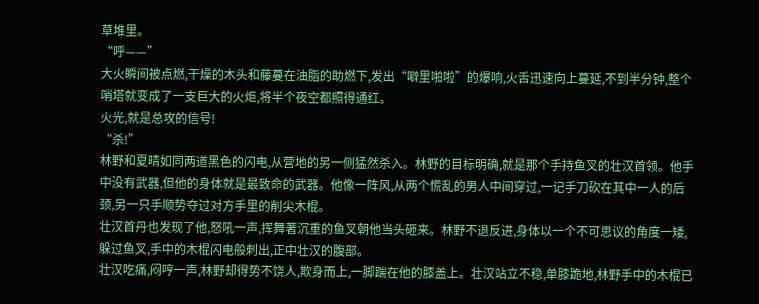草堆里。
“呼——”
大火瞬间被点燃,干燥的木头和藤蔓在油脂的助燃下,发出“噼里啪啦”的爆响,火舌迅速向上蔓延,不到半分钟,整个哨塔就变成了一支巨大的火炬,将半个夜空都照得通红。
火光,就是总攻的信号!
“杀!”
林野和夏晴如同两道黑色的闪电,从营地的另一侧猛然杀入。林野的目标明确,就是那个手持鱼叉的壮汉首领。他手中没有武器,但他的身体就是最致命的武器。他像一阵风,从两个慌乱的男人中间穿过,一记手刀砍在其中一人的后颈,另一只手顺势夺过对方手里的削尖木棍。
壮汉首丹也发现了他,怒吼一声,挥舞著沉重的鱼叉朝他当头砸来。林野不退反进,身体以一个不可思议的角度一矮,躲过鱼叉,手中的木棍闪电般刺出,正中壮汉的腹部。
壮汉吃痛,闷哼一声,林野却得势不饶人,欺身而上,一脚踹在他的膝盖上。壮汉站立不稳,单膝跪地,林野手中的木棍已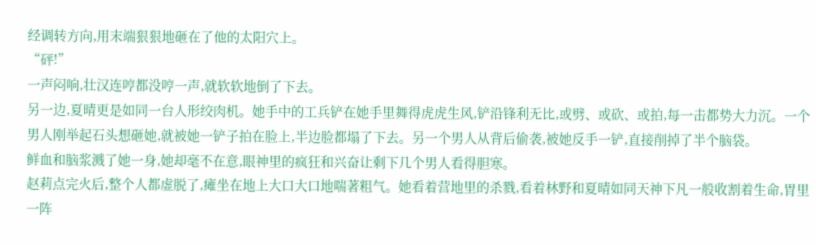经调转方向,用末端狠狠地砸在了他的太阳穴上。
“砰!”
一声闷响,壮汉连哼都没哼一声,就软软地倒了下去。
另一边,夏晴更是如同一台人形绞肉机。她手中的工兵铲在她手里舞得虎虎生风,铲沿锋利无比,或劈、或砍、或拍,每一击都势大力沉。一个男人刚举起石头想砸她,就被她一铲子拍在脸上,半边脸都塌了下去。另一个男人从背后偷袭,被她反手一铲,直接削掉了半个脑袋。
鲜血和脑浆溅了她一身,她却毫不在意,眼神里的疯狂和兴奋让剩下几个男人看得胆寒。
赵莉点完火后,整个人都虚脱了,瘫坐在地上大口大口地喘著粗气。她看着营地里的杀戮,看着林野和夏晴如同天神下凡一般收割着生命,胃里一阵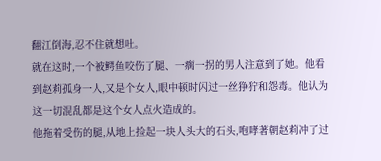翻江倒海,忍不住就想吐。
就在这时,一个被鳄鱼咬伤了腿、一瘸一拐的男人注意到了她。他看到赵莉孤身一人,又是个女人,眼中顿时闪过一丝狰狞和怨毒。他认为这一切混乱都是这个女人点火造成的。
他拖着受伤的腿,从地上捡起一块人头大的石头,咆哮著朝赵莉冲了过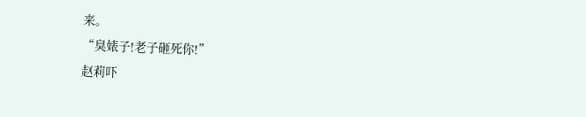来。
“臭婊子!老子砸死你!”
赵莉吓